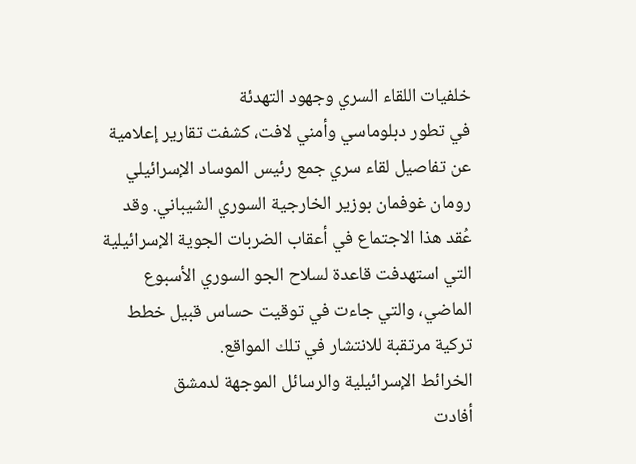خلفيات اللقاء السري وجهود التهدئة
في تطور دبلوماسي وأمني لافت، كشفت تقارير إعلامية عن تفاصيل لقاء سري جمع رئيس الموساد الإسرائيلي رومان غوفمان بوزير الخارجية السوري الشيباني. وقد عُقد هذا الاجتماع في أعقاب الضربات الجوية الإسرائيلية التي استهدفت قاعدة لسلاح الجو السوري الأسبوع الماضي، والتي جاءت في توقيت حساس قبيل خطط تركية مرتقبة للانتشار في تلك المواقع.
الخرائط الإسرائيلية والرسائل الموجهة لدمشق
أفادت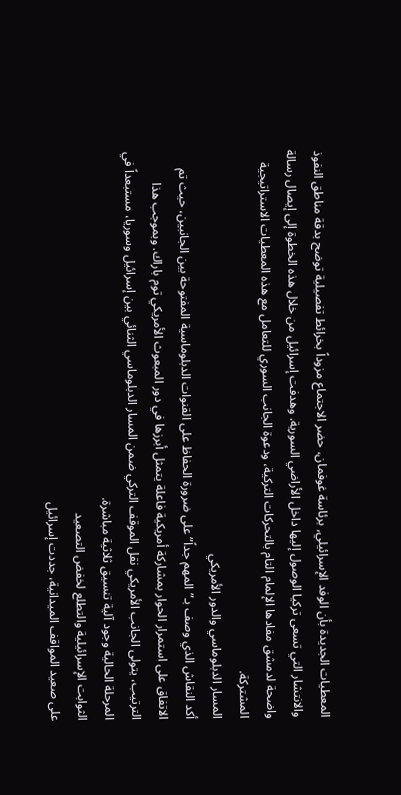المعطيات الجديدة بأن الوفد الإسرائيلي, برئاسة غوفمان، حضر الاجتماع مزوداً بخرائط تفصيلية توضح بدقة مناطق النفوذ والانتشار التي تسعى تركيا الوصول إليها داخل الأراضي السورية. وهدفت إسرائيل من خلال هذه الخطوة إلى إيصال رسالة واضحة لدمشق مفادها الإلمام التام بالتحركات التركية، ودعوة الجانب السوري للتعامل مع هذه المعطيات الاستراتيجية المشتركة.
المسار الدبلوماسي والدور الأمريكي
أكد النقاش الذي وصف بـ”المهم جداً” على ضرورة الحفاظ على القنوات الدبلوماسية المفتوحة بين الجانبين، حيث تم الاتفاق على استمرار الحوار بمشاركة أمريكية فاعلة يتمثل أبرزها في دور المبعوث الأمريكي توم باراك. وبموجب هذا الترتيب، يتولى الجانب الأمريكي نقل الموقف التركي ضمن المسار الدبلوماسي الثنائي بين إسرائيل وسوريا، مستبعداً في المرحلة الحالية وجود آلية تنسيق ثلاثية مباشرة.
الثوابت الإسرائيلية والتطلع لخفض التصعيد
على صعيد المواقف الميدانية، جددت إسرائيل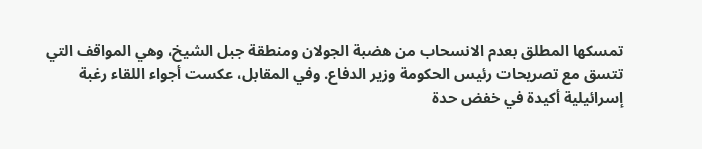تمسكها المطلق بعدم الانسحاب من هضبة الجولان ومنطقة جبل الشيخ، وهي المواقف التي تتسق مع تصريحات رئيس الحكومة وزير الدفاع. وفي المقابل، عكست أجواء اللقاء رغبة إسرائيلية أكيدة في خفض حدة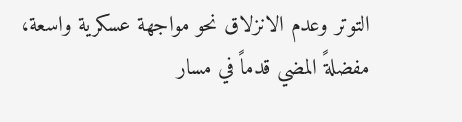التوتر وعدم الانزلاق نحو مواجهة عسكرية واسعة، مفضلةً المضي قدماً في مسار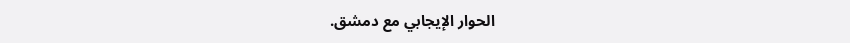الحوار الإيجابي مع دمشق.